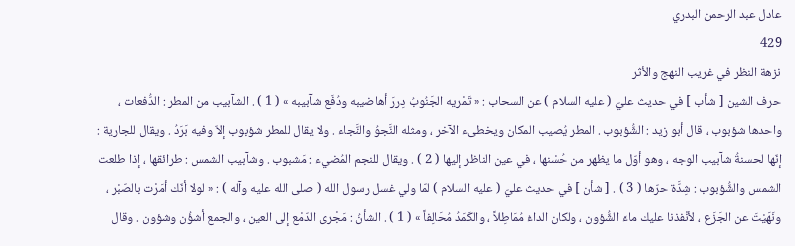عادل عبد الرحمن البدري
429
نزهة النظر في غريب النهج والأثر
حرف الشين [ شأب ] في حديث عليّ ( عليه السلام ) عن السحاب : « تَمْريه الجَنُوبُ دِررَ أهاضيبه ودُفَع شآبيبه » ( 1 ) . الشآبيب من المطر : الدُّفعات ، واحدها شؤبوب ، قال أبو زيد : الشُّؤبوب . المطر يُصيب المكان ويخطىء الآخر ، ومثله النَّجوُ والنَّجاء . ولا يقال للمطر شؤبوب إلاّ وفيه بَرَدُ . ويقال للجارية : إنّها لحسنةُ شآبيب الوجه ، وهو أوّل ما يظهر من حُسْنها ، في عين الناظر إليها ( 2 ) . ويقال للنجم المُضيء : مَشبوب . وشآبيب الشمس : طرائقها ، إذا طلعت الشمس والشُّؤبوب : شِدَّة حرّها ( 3 ) . [ شأن ] في حديث عليّ ( عليه السلام ) لمّا ولي غسل رسول الله ( صلى الله عليه وآله ) : « لولا أنّك أمَرْت بالصّبْر ، ونَهَيْتَ عن الجَزَع ، لأنْفذنا عليك ماءَ الشُّؤون ، ولكان الداءُ مُمَاطِلاً ، والكَمَدُ مُحَالِفاً » ( 1 ) . الشأنُ : مَجْرى الدّمْع إلى العين ، والجمع أشؤُن وشؤون . وقال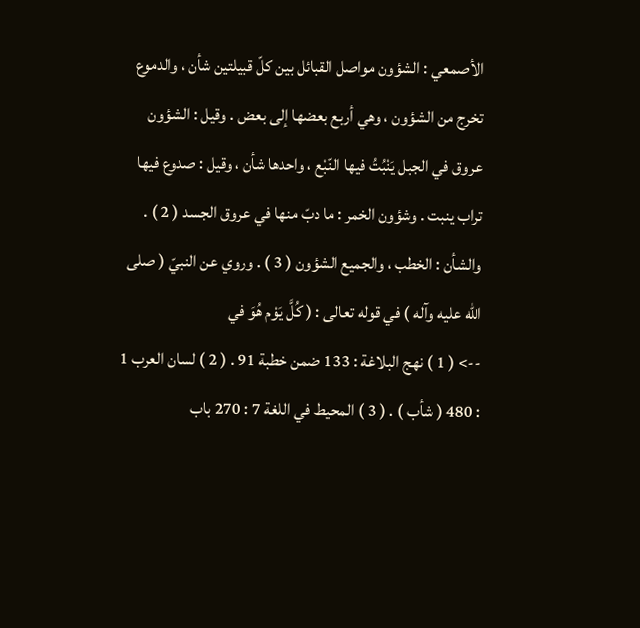الأصمعي : الشؤون مواصل القبائل بين كلّ قبيلتين شأن ، والدموع تخرج من الشؤون ، وهي أربع بعضها إلى بعض . وقيل : الشؤون عروق في الجبل يَنْبُتُ فيها النّبْع ، واحدها شأن ، وقيل : صدوع فيها تراب ينبت . وشؤون الخمر : ما دبّ منها في عروق الجسد ( 2 ) . والشأن : الخطب ، والجميع الشؤون ( 3 ) . وروي عن النبيّ ( صلى الله عليه وآله ) في قوله تعالى : ( كُلَّ يَوْم هُوَ في
--> ( 1 ) نهج البلاغة : 133 ضمن خطبة 91 . ( 2 ) لسان العرب 1 : 480 ( شأب ) . ( 3 ) المحيط في اللغة 7 : 270 باب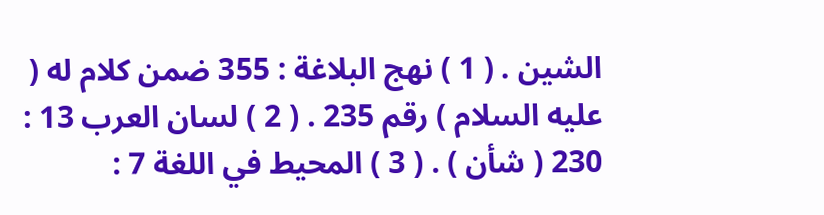الشين . ( 1 ) نهج البلاغة : 355 ضمن كلام له ( عليه السلام ) رقم 235 . ( 2 ) لسان العرب 13 : 230 ( شأن ) . ( 3 ) المحيط في اللغة 7 :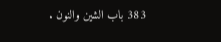383 باب الشين والنون .